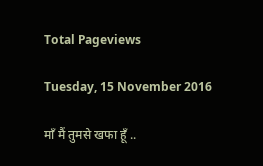Total Pageviews

Tuesday, 15 November 2016

माँ मैं तुमसे खफा हूँ ..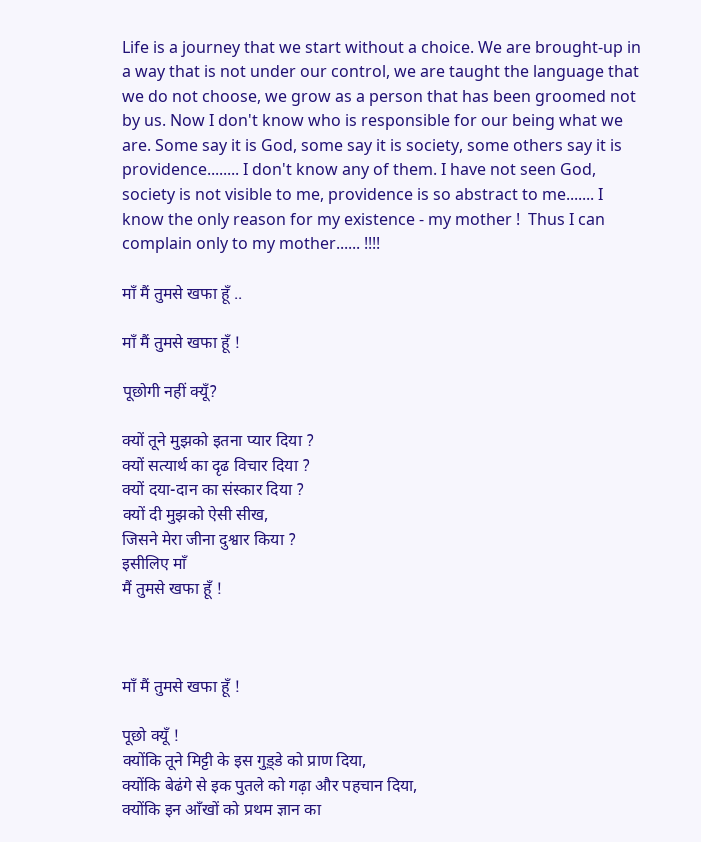Life is a journey that we start without a choice. We are brought-up in a way that is not under our control, we are taught the language that we do not choose, we grow as a person that has been groomed not by us. Now I don't know who is responsible for our being what we are. Some say it is God, some say it is society, some others say it is providence........ I don't know any of them. I have not seen God, society is not visible to me, providence is so abstract to me....... I know the only reason for my existence - my mother !  Thus I can complain only to my mother...... !!!!

माँ मैं तुमसे खफा हूँ ..

माँ मैं तुमसे खफा हूँ !

पूछोगी नहीं क्यूँ?

क्यों तूने मुझको इतना प्यार दिया ?
क्यों सत्यार्थ का दृढ विचार दिया ?
क्यों दया-दान का संस्कार दिया ?
क्यों दी मुझको ऐसी सीख,
जिसने मेरा जीना दुश्वार किया ?
इसीलिए माँ
मैं तुमसे खफा हूँ !



माँ मैं तुमसे खफा हूँ !

पूछो क्यूँ !
क्योंकि तूने मिट्टी के इस गुड़्डे को प्राण दिया,
क्योंकि बेढंगे से इक पुतले को गढ़ा और पहचान दिया,
क्योंकि इन आँखों को प्रथम ज्ञान का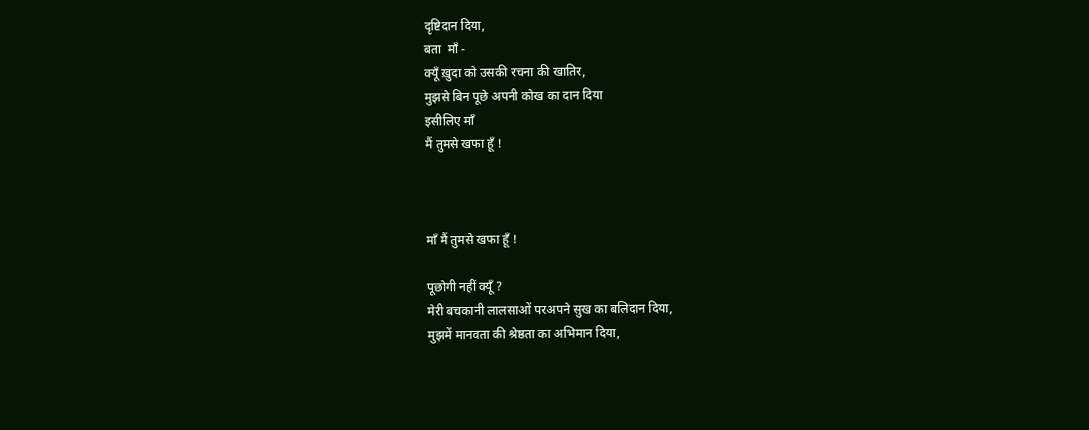दृष्टिदान दिया,
बता  माँ -
क्यूँ ख़ुदा को उसकी रचना की खातिर,
मुझसे बिन पूछे अपनी कोख का दान दिया
इसीलिए माँ
मैं तुमसे खफा हूँ !



माँ मैं तुमसे खफा हूँ !

पूछोगी नहीं क्यूँ ?
मेरी बचकानी लालसाओं परअपने सुख का बलिदान दिया,
मुझमें मानवता की श्रेष्ठता का अभिमान दिया,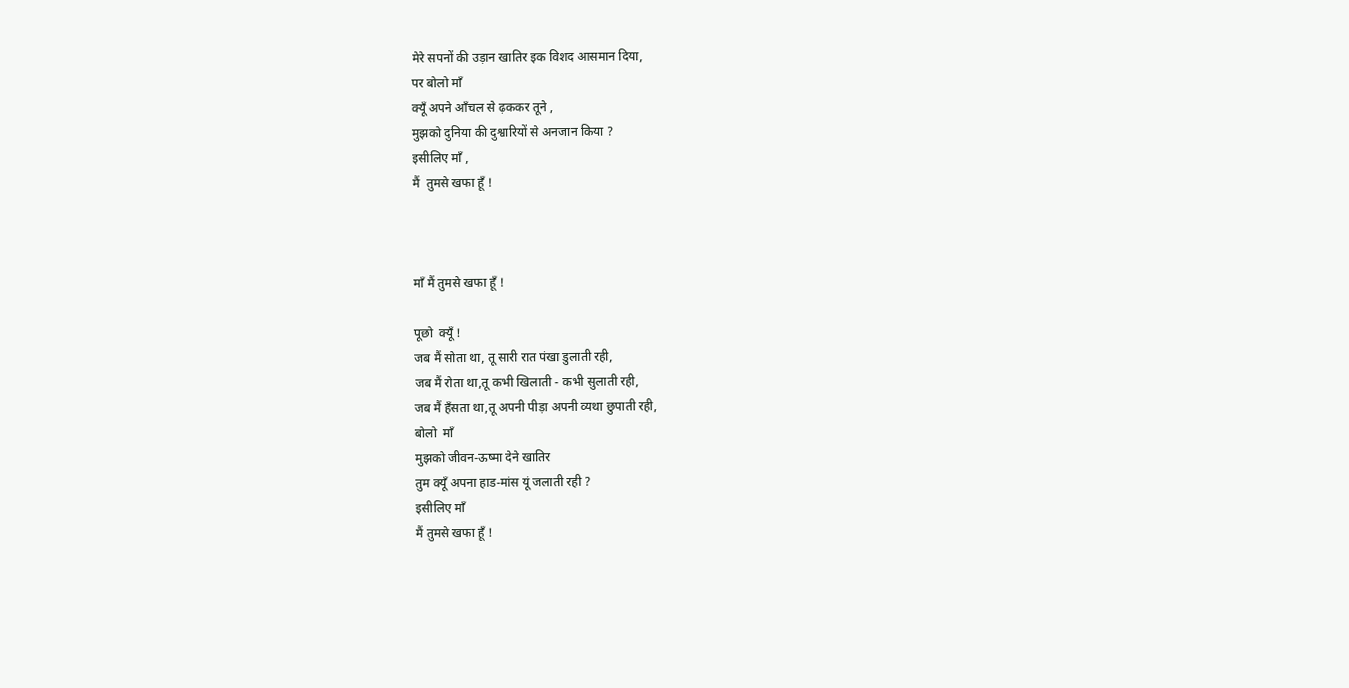मेरे सपनों की उड़ान खातिर इक विशद आसमान दिया,
पर बोलो माँ
क्यूँ अपने आँचल से ढ़ककर तूने ,
मुझको दुनिया की दुश्वारियों से अनजान किया ?
इसीलिए माँ ,
मैं  तुमसे खफा हूँ !



माँ मैं तुमसे खफा हूँ !

पूछो  क्यूँ !
जब मैं सोता था, तू सारी रात पंखा डुलाती रही,
जब मैं रोता था,तू कभी खिलाती - कभी सुलाती रही,
जब मैं हँसता था,तू अपनी पीड़ा अपनी व्यथा छुपाती रही,
बोलो  माँ
मुझको जीवन-ऊष्मा देने खातिर
तुम क्यूँ अपना हाड-मांस यूं जलाती रही ?
इसीलिए माँ
मैं तुमसे खफा हूँ !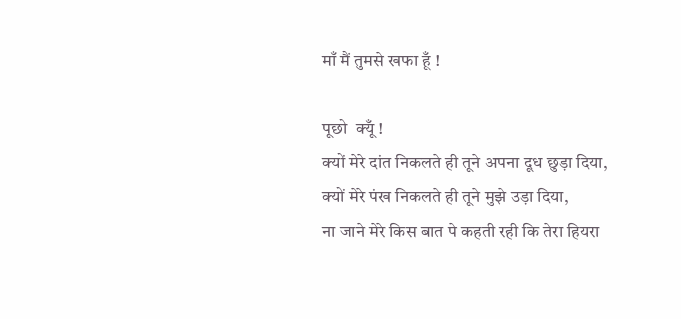माँ मैं तुमसे खफा हूँ !

पूछो  क्यूँ !
क्यों मेरे दांत निकलते ही तूने अपना दूध छुड़ा दिया,
क्यों मेरे पंख निकलते ही तूने मुझे उड़ा दिया,
ना जाने मेरे किस बात पे कहती रही कि तेरा हियरा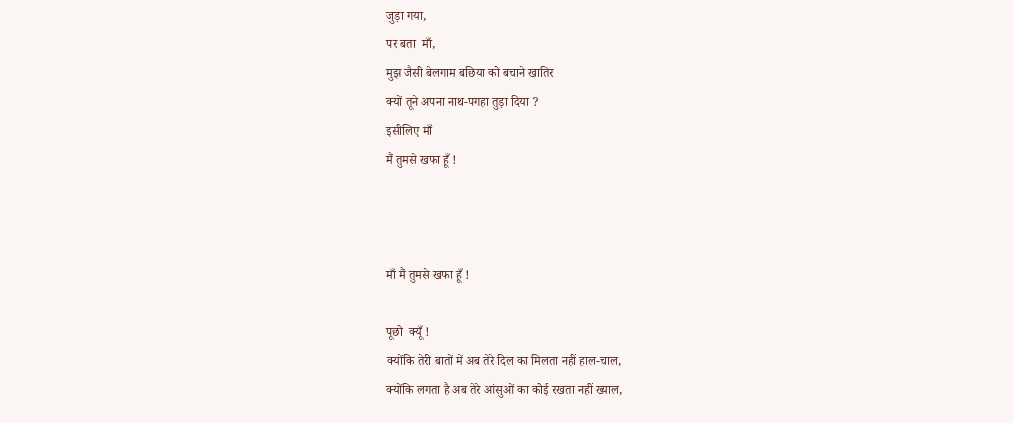जुड़ा गया,
पर बता  माँ,
मुझ जैसी बेलगाम बछिया को बचाने खातिर
क्यों तूने अपना नाथ-पगहा तुड़ा दिया ?
इसीलिए माँ
मैं तुमसे खफा हूँ !



माँ मैं तुमसे खफा हूँ !

पूछो  क्यूँ !
क्योंकि तेरी बातों में अब तेरे दिल का मिलता नहीं हाल-चाल,
क्योंकि लगता है अब तेरे आंसुओं का कोई रखता नहीं ख्याल,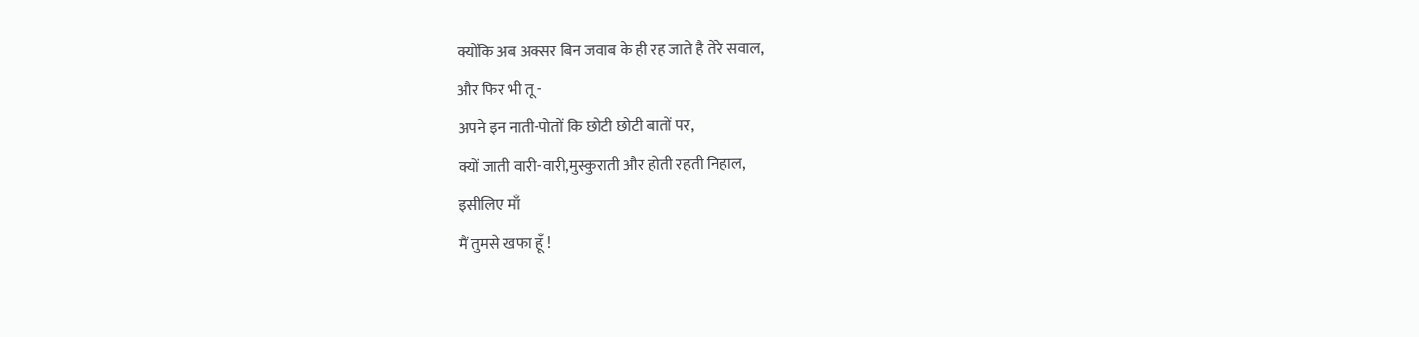क्योंकि अब अक्सर बिन जवाब के ही रह जाते है तेरे सवाल,
और फिर भी तू -
अपने इन नाती-पोतों कि छोटी छोटी बातों पर,
क्यों जाती वारी-वारी,मुस्कुराती और होती रहती निहाल,
इसीलिए माँ
मैं तुमसे खफा हूँ !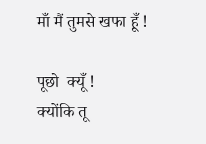माँ मैं तुमसे खफा हूँ !

पूछो  क्यूँ !
क्योंकि तू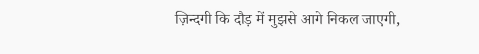ज़िन्दगी कि दौड़ में मुझसे आगे निकल जाएगी,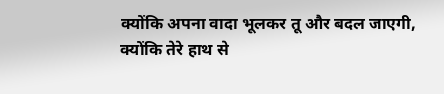क्योंकि अपना वादा भूलकर तू और बदल जाएगी,
क्योंकि तेरे हाथ से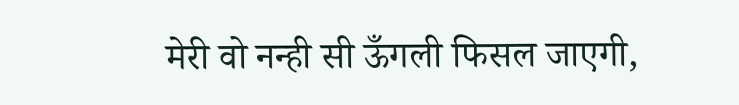मेरी वो नन्ही सी ऊँगली फिसल जाएगी,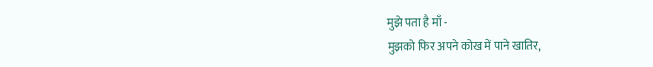मुझे पता है माँ -
मुझको फिर अपने कोख में पाने खातिर,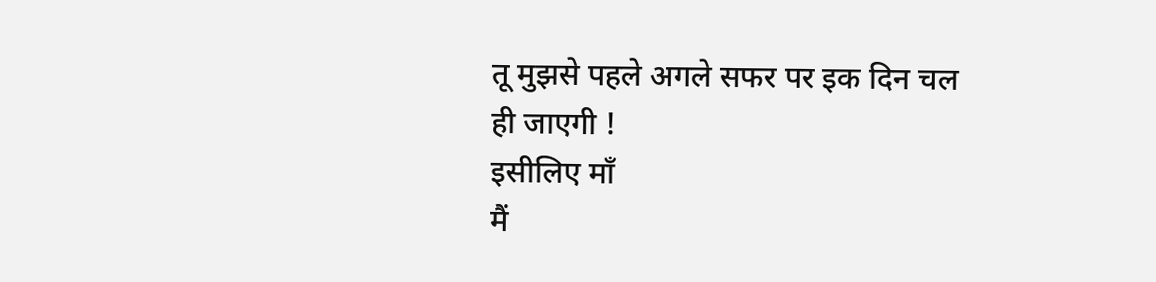तू मुझसे पहले अगले सफर पर इक दिन चल ही जाएगी !
इसीलिए माँ
मैं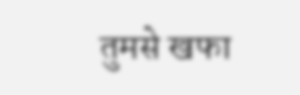तुमसे खफा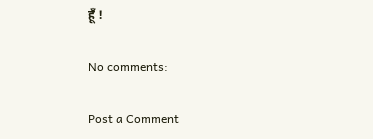हूँ !

No comments:

Post a Comment